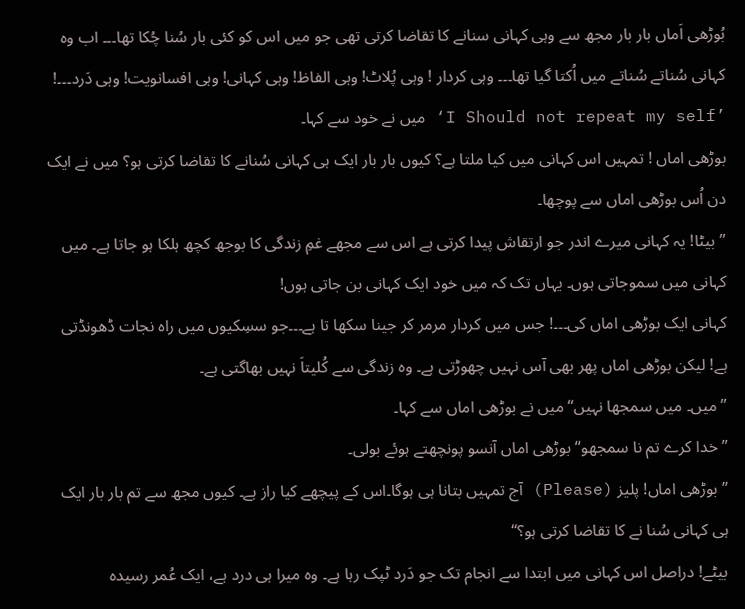بُوڑھی اَماں بار بار مجھ سے وہی کہانی سنانے کا تقاضا کرتی تھی جو میں اس کو کئی بار سُنا چُکا تھا۔۔۔ اب وہ کہانی سُناتے سُناتے میں اُکتا گیا تھا۔۔۔ وہی کردار ! وہی پُلاٹ! وہی الفاظ! وہی کہانی! وہی افسانویت! وہی دَرد۔۔۔!
’I Should not repeat my self‘ میں نے خود سے کہا۔
بوڑھی اماں ! تمہیں اس کہانی میں کیا ملتا ہے؟ کیوں بار بار ایک ہی کہانی سُنانے کا تقاضا کرتی ہو؟ میں نے ایک دن اُس بوڑھی اماں سے پوچھا۔
’’بیٹا! یہ کہانی میرے اندر جو ارتقاش پیدا کرتی ہے اس سے مجھے غمِ زندگی کا بوجھ کچھ ہلکا ہو جاتا ہے۔ میں کہانی میں سموجاتی ہوں۔ یہاں تک کہ میں خود ایک کہانی بن جاتی ہوں!
کہانی ایک بوڑھی اماں کی۔۔۔! جس میں کردار مرمر کر جینا سکھا تا ہے۔۔۔جو سسِکیوں میں راہ نجات ڈھونڈتی ہے! لیکن بوڑھی اماں پھر بھی آس نہیں چھوڑتی ہے۔ وہ زندگی سے کُلیتاَ نہیں بھاگتی ہے۔
’’میں۔ میں سمجھا نہیں‘‘ میں نے بوڑھی اماں سے کہا۔
’’خدا کرے تم نا سمجھو‘‘ بوڑھی اماں آنسو پونچھتے ہوئے بولی۔
’’بوڑھی اماں! پلیز (Please) آج تمہیں بتانا ہی ہوگا۔اس کے پیچھے کیا راز ہے۔ کیوں مجھ سے تم بار بار ایک ہی کہانی سُنا نے کا تقاضا کرتی ہو؟‘‘
بیٹے! دراصل اس کہانی میں ابتدا سے انجام تک جو دَرد ٹپک رہا ہے۔ وہ میرا ہی درد ہے، ایک عُمر رسیدہ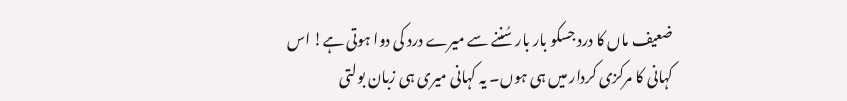ضعیف ماں کا درد جسکو بار بار سُننے سے میرے درد کی دوا ہوتی ہے! اس کہانی کا مرکزی کردار میں ہی ہوں۔ یہ کہانی میری ہی زبان بولتی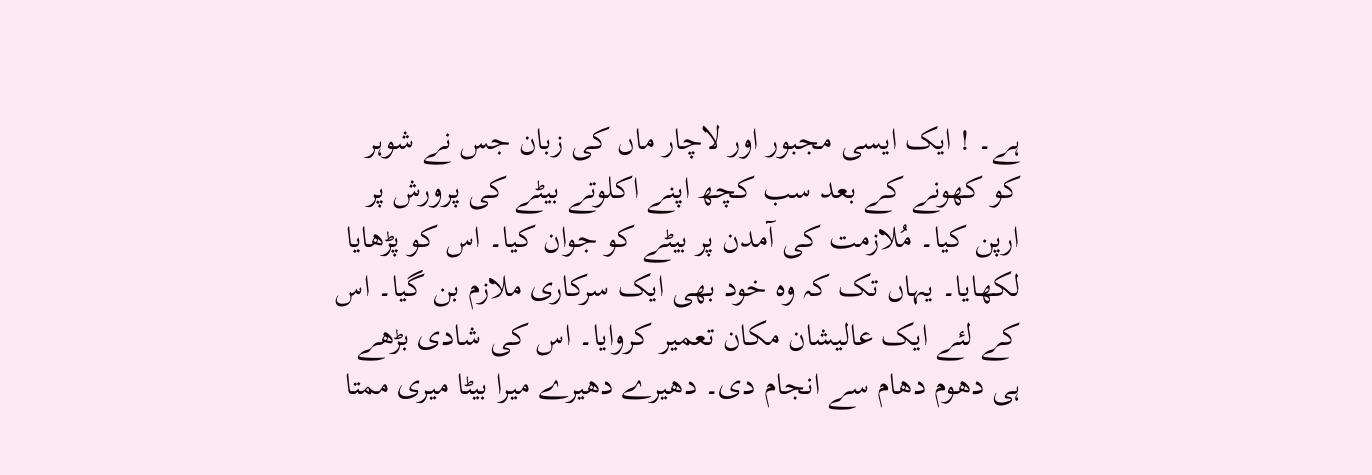ہے۔ ! ایک ایسی مجبور اور لاچار ماں کی زبان جس نے شوہر کو کھونے کے بعد سب کچھ اپنے اکلوتے بیٹے کی پرورش پر ارپن کیا۔ مُلازمت کی آمدن پر بیٹے کو جوان کیا۔ اس کو پڑھایا لکھایا۔ یہاں تک کہ وہ خود بھی ایک سرکاری ملازم بن گیا۔ اس کے لئے ایک عالیشان مکان تعمیر کروایا۔ اس کی شادی بڑھے ہی دھوم دھام سے انجام دی۔ دھیرے دھیرے میرا بیٹا میری ممتا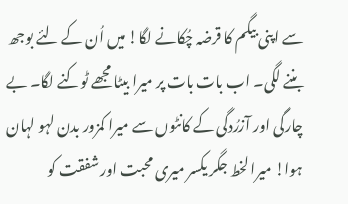سے اپنی بیگم کا قرضہ چُکانے لگا! میں اُن کے لئے بوجھ بننے لگی۔ اب بات بات پر میرا بیٹا مجھے ٹوکنے لگا۔ بے چارگی اور آزرُدگی کے کانٹوں سے میرا کمزور بدن لہو لہان ہوا! میرا لخط جگر یکسر میری محبت اور شفقت کو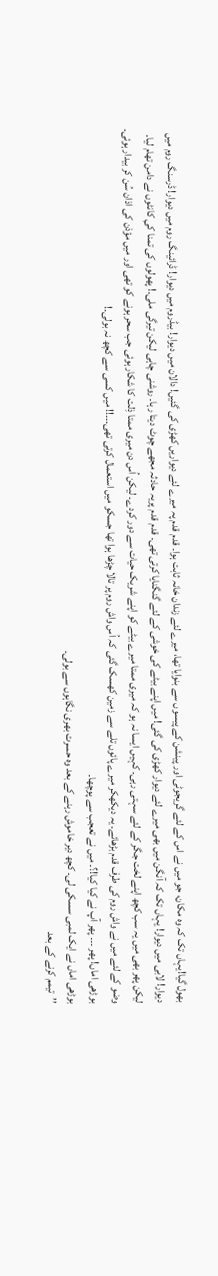بھول گیا!یہاں تک کہ وہ مکان، جو میں نے اس کے لئے گریجوٹی اور پینشن کے پیسوں سے بنوایا تھا، میرے لئے زندان خانہ ثابت ہوا۔ قدم قدم پہ میرے لئے دیواریں کھڑی کی گئیں! دالان میں دیوار! بیڈروم میں دیوار! ڈرائینگ روم میں دیوار! ڈرسنگ روم میں دیوار! لابی میں دیوار! یہاں تک کہ آنگن میں بھی میرے لئے دیوار کھڑی کی گئی! میں اپنے بیٹے کی خوشی کے لئے گنگنایا کرتی تھی۔ قدم قدم پریہ حادثہ مجھے چوٹ دیتا رہا۔ روشنی چاہی لیکن تیرگی ملی۔! پھولوں کی تمنا کیِ کانٹوں نے دامن تھام لیا۔ لیکن پھر بھی میں یہ سب کچھ اپنے لخت جگر کے لئے سہتی رہی۔ کہیں ایسا نہ ہو کہ میری ممتا میرے بیٹے کو اپنے شریک حیات سے دور کردے۔ لیکن اُس دن میری ممتا ذِلت کا شکار ہوئی جب سحر ہونے کو تھی اور میں مؤذن کی اذان سُن کر بیدار ہوئی۔ وضو کے لئے میں نے واش روم کی طرف قدم بڑھائے۔ یہ دیکھکر میرے پائوں تلے سے زمین کھسک گئی کہ اُس واش روم پر تالا چڑھا ہوا تھا جسکو میں استعمال کرتی تھی۔۔۔!! میں کسی سے کچھ نہ بولی۔!
بوڑھی اماں! پھر ۔۔۔ پھر آپ نے کیا کیا!؟۔ میں نے تعجب سے پوچھا۔
بوڑھی اماں نے ایک لمبی سسکی لی۔ کچھ دیر خاموش رہنے کے بعد وہ حسرت بھری نگاہوں سے بولی۔
’’تیمم کرنے کے بعد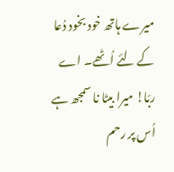میرے ہاتھ خود بخود دُعا کے لئے اُٹھے۔ اے ربّا! میرا بیٹا نا سمجھ ہے اُس پر رحم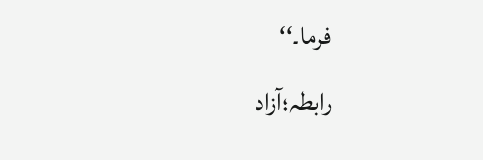فرما۔‘‘
رابطہ؛آزاد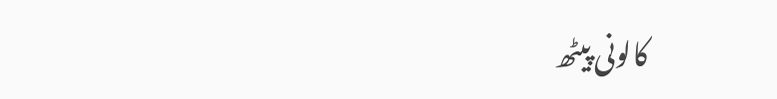کالونی پیٹھ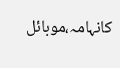کانہامہ،موبائل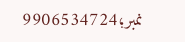نمبر؛9906534724